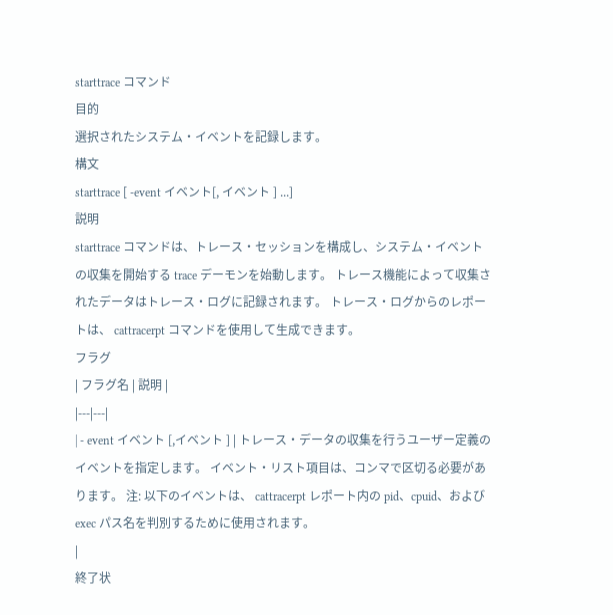starttrace コマンド
目的
選択されたシステム・イベントを記録します。
構文
starttrace [ -event イベント[, イベント ] ...]
説明
starttrace コマンドは、トレース・セッションを構成し、システム・イベントの収集を開始する trace デーモンを始動します。 トレース機能によって収集されたデータはトレース・ログに記録されます。 トレース・ログからのレポートは、 cattracerpt コマンドを使用して生成できます。
フラグ
| フラグ名 | 説明 |
|---|---|
| - event イベント [,イベント ] | トレース・データの収集を行うユーザー定義のイベントを指定します。 イベント・リスト項目は、コンマで区切る必要があります。 注: 以下のイベントは、 cattracerpt レポート内の pid、cpuid、および exec パス名を判別するために使用されます。
|
終了状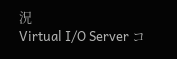況
Virtual I/O Server コ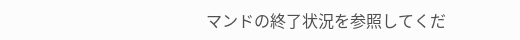マンドの終了状況を参照してくだ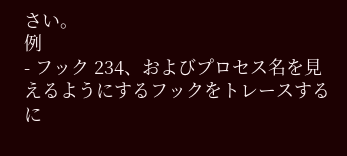さい。
例
- フック 234、およびプロセス名を見えるようにするフックをトレースするに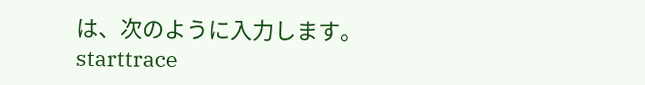は、次のように入力します。
starttrace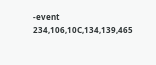-event 234,106,10C,134,139,465